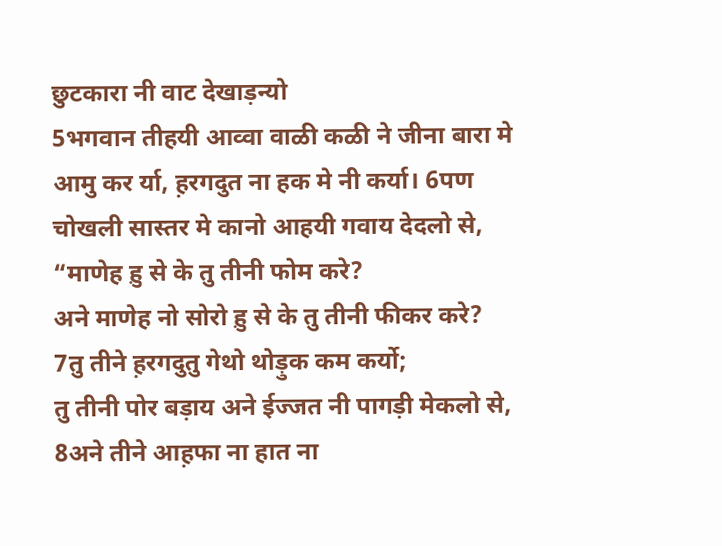छुटकारा नी वाट देखाड़न्यो
5भगवान तीहयी आव्वा वाळी कळी ने जीना बारा मे आमु कर र्या, ह़रगदुत ना हक मे नी कर्या। 6पण चोखली सास्तर मे कानो आहयी गवाय देदलो से,
“माणेह ह़ु से के तु तीनी फोम करे?
अने माणेह नो सोरो ह़ु से के तु तीनी फीकर करे?
7तु तीने ह़रगदुतु गेथो थोड़ुक कम कर्यो;
तु तीनी पोर बड़ाय अने ईज्जत नी पागड़ी मेकलो से,
8अने तीने आह़फा ना हात ना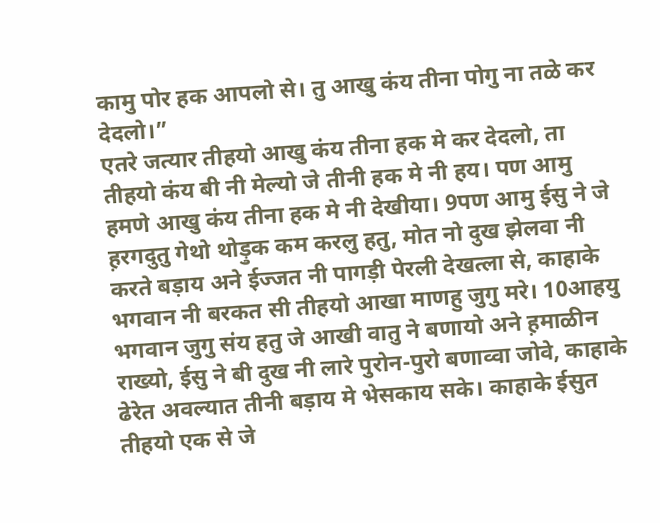कामु पोर हक आपलो से। तु आखु कंय तीना पोगु ना तळे कर देदलो।”
एतरे जत्यार तीहयो आखु कंय तीना हक मे कर देदलो, ता तीहयो कंय बी नी मेल्यो जे तीनी हक मे नी हय। पण आमु हमणे आखु कंय तीना हक मे नी देखीया। 9पण आमु ईसु ने जे ह़रगदुतु गेथो थोड़ुक कम करलु हतु, मोत नो दुख झेलवा नी करते बड़ाय अने ईज्जत नी पागड़ी पेरली देखत्ला से, काहाके भगवान नी बरकत सी तीहयो आखा माणहु जुगु मरे। 10आहयु भगवान जुगु संय हतु जे आखी वातु ने बणायो अने ह़माळीन राख्यो, ईसु ने बी दुख नी लारे पुरोन-पुरो बणाव्वा जोवे, काहाके ढेरेत अवल्यात तीनी बड़ाय मे भेसकाय सके। काहाके ईसुत तीहयो एक से जे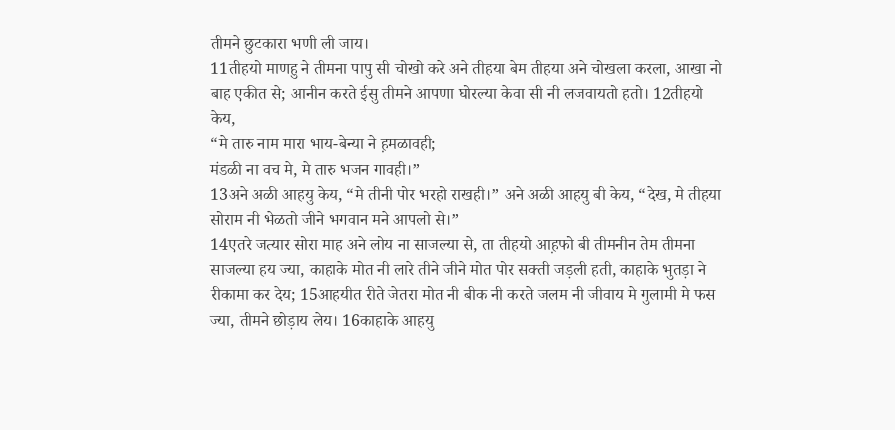तीमने छुटकारा भणी ली जाय।
11तीहयो माणहु ने तीमना पापु सी चोखो करे अने तीहया बेम तीहया अने चोखला करला, आखा नो बाह एकीत से; आनीन करते ईसु तीमने आपणा घोरल्या केवा सी नी लजवायतो हतो। 12तीहयो केय,
“मे तारु नाम मारा भाय-बेन्या ने ह़मळावही;
मंडळी ना वच मे, मे तारु भजन गावही।”
13अने अळी आहयु केय, “मे तीनी पोर भरहो राखही।” अने अळी आहयु बी केय, “देख, मे तीहया सोराम नी भेळतो जीने भगवान मने आपलो से।”
14एतरे जत्यार सोरा माह अने लोय ना साजल्या से, ता तीहयो आह़फो बी तीमनीन तेम तीमना साजल्या हय ज्या, काहाके मोत नी लारे तीने जीने मोत पोर सक्ती जड़ली हती, काहाके भुतड़ा ने रीकामा कर देय; 15आहयीत रीते जेतरा मोत नी बीक नी करते जलम नी जीवाय मे गुलामी मे फस ज्या, तीमने छोड़ाय लेय। 16काहाके आहयु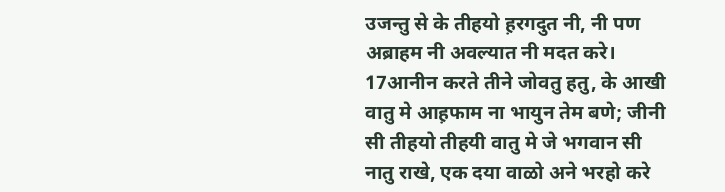उजन्तु से के तीहयो ह़रगदुत नी, नी पण अब्राहम नी अवल्यात नी मदत करे। 17आनीन करते तीने जोवतु हतु, के आखी वातु मे आह़फाम ना भायुन तेम बणे; जीनी सी तीहयो तीहयी वातु मे जे भगवान सी नातु राखे, एक दया वाळो अने भरहो करे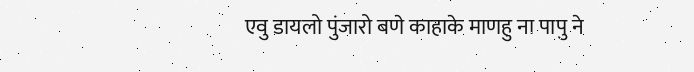एवु डायलो पुंजारो बणे काहाके माणहु ना पापु ने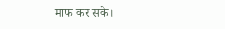माफ कर सके।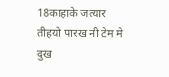18काहाके जत्यार तीहयो पारख नी टेम मे दुख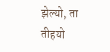झेल्यो, ता तीहयो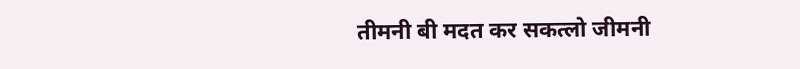तीमनी बी मदत कर सकत्लो जीमनी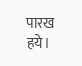पारख हये।